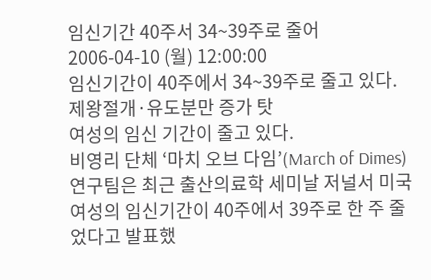임신기간 40주서 34~39주로 줄어
2006-04-10 (월) 12:00:00
임신기간이 40주에서 34~39주로 줄고 있다.
제왕절개·유도분만 증가 탓
여성의 임신 기간이 줄고 있다.
비영리 단체 ‘마치 오브 다임’(March of Dimes) 연구팀은 최근 출산의료학 세미날 저널서 미국 여성의 임신기간이 40주에서 39주로 한 주 줄었다고 발표했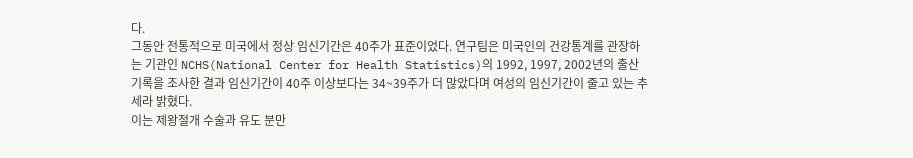다.
그동안 전통적으로 미국에서 정상 임신기간은 40주가 표준이었다. 연구팀은 미국인의 건강통계를 관장하는 기관인 NCHS(National Center for Health Statistics)의 1992, 1997, 2002년의 출산 기록을 조사한 결과 임신기간이 40주 이상보다는 34~39주가 더 많았다며 여성의 임신기간이 줄고 있는 추세라 밝혔다.
이는 제왕절개 수술과 유도 분만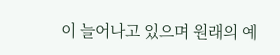이 늘어나고 있으며 원래의 예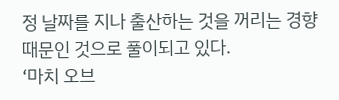정 날짜를 지나 출산하는 것을 꺼리는 경향 때문인 것으로 풀이되고 있다.
‘마치 오브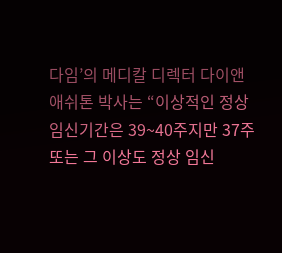다임’의 메디칼 디렉터 다이앤 애쉬톤 박사는 “이상적인 정상 임신기간은 39~40주지만 37주 또는 그 이상도 정상 임신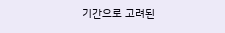기간으로 고려된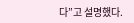다”고 설명했다.